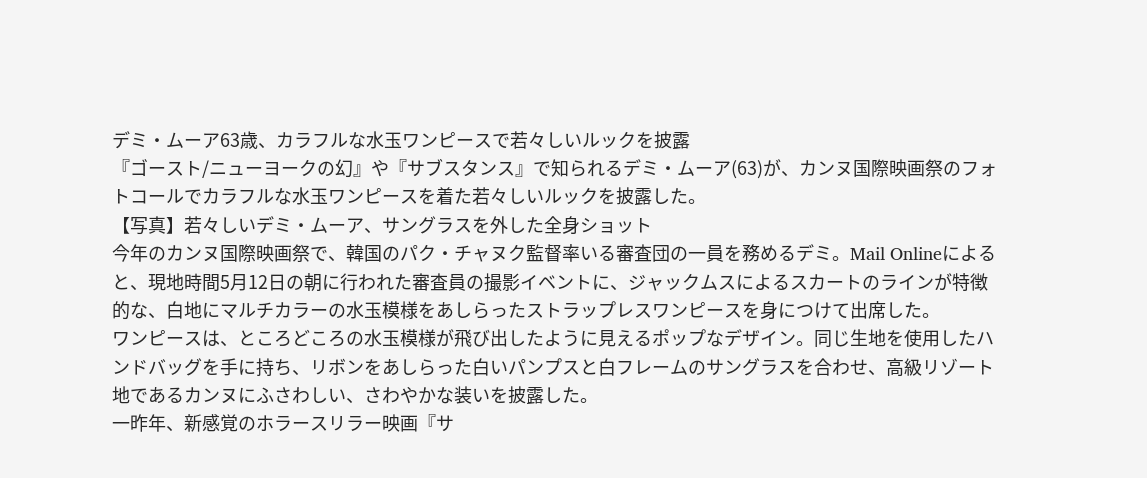デミ・ムーア63歳、カラフルな水玉ワンピースで若々しいルックを披露
『ゴースト/ニューヨークの幻』や『サブスタンス』で知られるデミ・ムーア(63)が、カンヌ国際映画祭のフォトコールでカラフルな水玉ワンピースを着た若々しいルックを披露した。
【写真】若々しいデミ・ムーア、サングラスを外した全身ショット
今年のカンヌ国際映画祭で、韓国のパク・チャヌク監督率いる審査団の一員を務めるデミ。Mail Onlineによると、現地時間5月12日の朝に行われた審査員の撮影イベントに、ジャックムスによるスカートのラインが特徴的な、白地にマルチカラーの水玉模様をあしらったストラップレスワンピースを身につけて出席した。
ワンピースは、ところどころの水玉模様が飛び出したように見えるポップなデザイン。同じ生地を使用したハンドバッグを手に持ち、リボンをあしらった白いパンプスと白フレームのサングラスを合わせ、高級リゾート地であるカンヌにふさわしい、さわやかな装いを披露した。
一昨年、新感覚のホラースリラー映画『サ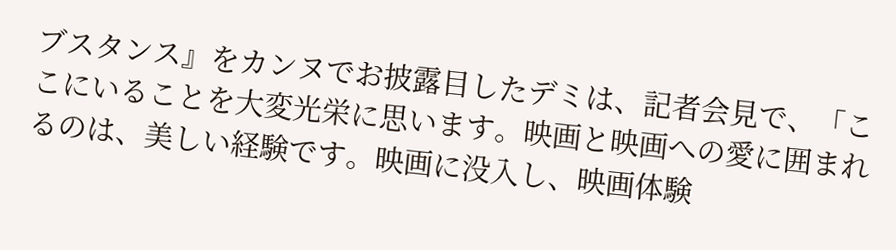ブスタンス』をカンヌでお披露目したデミは、記者会見で、「ここにいることを大変光栄に思います。映画と映画への愛に囲まれるのは、美しい経験です。映画に没入し、映画体験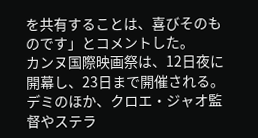を共有することは、喜びそのものです」とコメントした。
カンヌ国際映画祭は、12日夜に開幕し、23日まで開催される。デミのほか、クロエ・ジャオ監督やステラ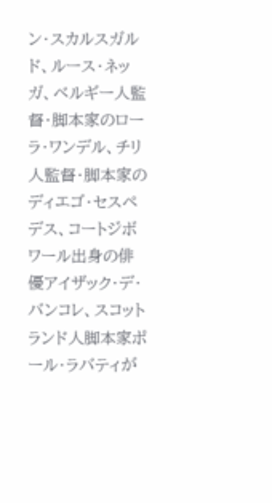ン・スカルスガルド、ルース・ネッガ、ベルギー人監督・脚本家のローラ・ワンデル、チリ人監督・脚本家のディエゴ・セスペデス、コートジボワール出身の俳優アイザック・デ・バンコレ、スコットランド人脚本家ポール・ラバティが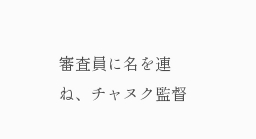審査員に名を連ね、チャヌク監督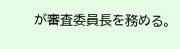が審査委員長を務める。